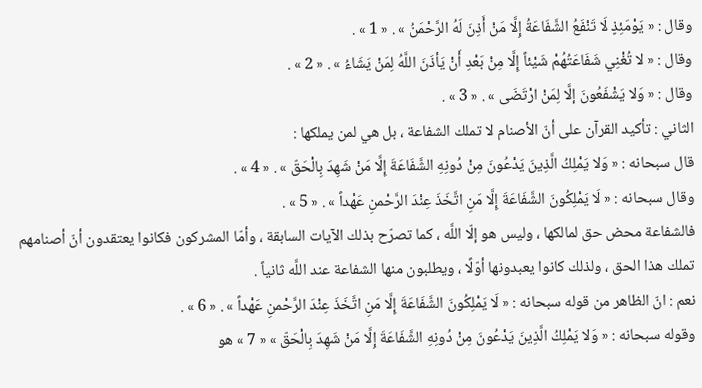وقال : « يَوْمَئِذٍ لَا تَنْفَعُ الشَّفَاعَةُ إِلَّا مَنْ أَذِنَ لَهُ الرَّحْمَنُ » . « 1 » .
وقال : « لا تُغْنِي شَفَاعَتُهُمْ شَيْئاً إِلَّا مِنْ بَعْدِ أَنْ يَأذَنَ اللَّهُ لِمَنْ يَشَاءُ » . « 2 » .
وقال : « وَلا يَشْفَعُونَ إلَّا لِمَنْ ارْتَضَى » . « 3 » .
الثاني : تأكيد القرآن على أنّ الأصنام لا تملك الشفاعة ، بل هي لمن يملكها :
قال سبحانه : « وَلا يَمْلِكُ الَّذِينَ يَدْعُونَ مِنْ دُونِهِ الشَّفَاعَةَ إِلَّا مَنْ شَهِدَ بِالْحَقّ » . « 4 » .
وقال سبحانه : « لَا يَمْلِكُونَ الشَّفَاعَةَ إِلَّا مَنِ اتَّخَذَ عِنْدَ الرَّحْمنِ عَهْداً » . « 5 » .
فالشفاعة محض حق لمالكها ، وليس هو إلّا اللَّه ، كما تصرّح بذلك الآيات السابقة ، وأمّا المشركون فكانوا يعتقدون أنّ أصنامهم تملك هذا الحق ، ولذلك كانوا يعبدونها أوّلًا ، ويطلبون منها الشفاعة عند اللَّه ثانياً .
نعم : انّ الظاهر من قوله سبحانه : « لَا يَمْلِكُونَ الشَّفَاعَةَ إِلَّا مَنِ اتَّخَذَ عِنْدَ الرَّحْمنِ عَهْداً » . « 6 » .
وقوله سبحانه : « وَلا يَمْلِكُ الَّذِينَ يَدْعُونَ مِنْ دُونِهِ الشَّفَاعَةَ إِلَّا مَنْ شَهِدَ بِالْحَقّ » « 7 » هو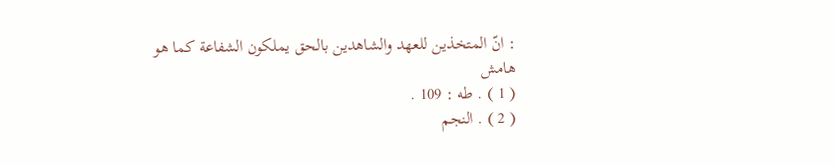: انّ المتخذين للعهد والشاهدين بالحق يملكون الشفاعة كما هو
هامش
( 1 ) . طه : 109 .
( 2 ) . النجم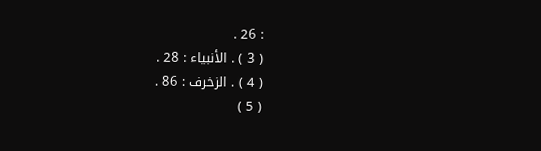: 26 .
( 3 ) . الأنبياء : 28 .
( 4 ) . الزخرف : 86 .
( 5 )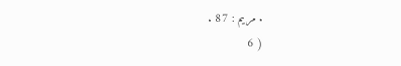. مريم : 87 .
( 6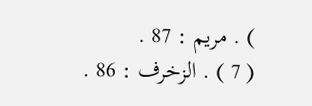) . مريم : 87 .
( 7 ) . الزخرف : 86 .